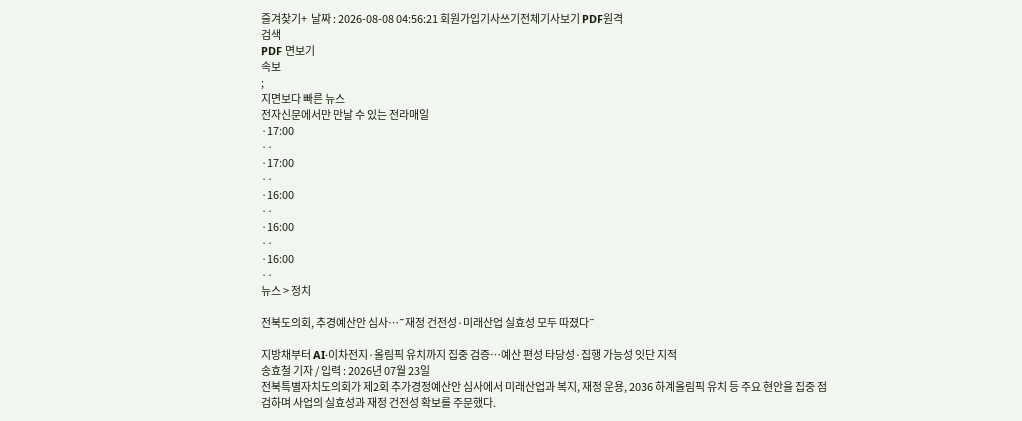즐겨찾기+  날짜 : 2026-08-08 04:56:21 회원가입기사쓰기전체기사보기 PDF원격
검색
PDF 면보기
속보
;
지면보다 빠른 뉴스
전자신문에서만 만날 수 있는 전라매일
·17:00
··
·17:00
··
·16:00
··
·16:00
··
·16:00
··
뉴스 > 정치

전북도의회, 추경예산안 심사…˝재정 건전성·미래산업 실효성 모두 따졌다˝

지방채부터 AI·이차전지·올림픽 유치까지 집중 검증…예산 편성 타당성·집행 가능성 잇단 지적
송효철 기자 / 입력 : 2026년 07월 23일
전북특별자치도의회가 제2회 추가경정예산안 심사에서 미래산업과 복지, 재정 운용, 2036 하계올림픽 유치 등 주요 현안을 집중 점검하며 사업의 실효성과 재정 건전성 확보를 주문했다.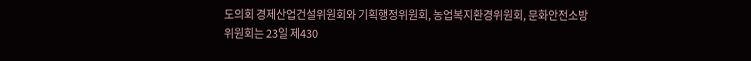도의회 경제산업건설위원회와 기획행정위원회, 농업복지환경위원회, 문화안전소방위원회는 23일 제430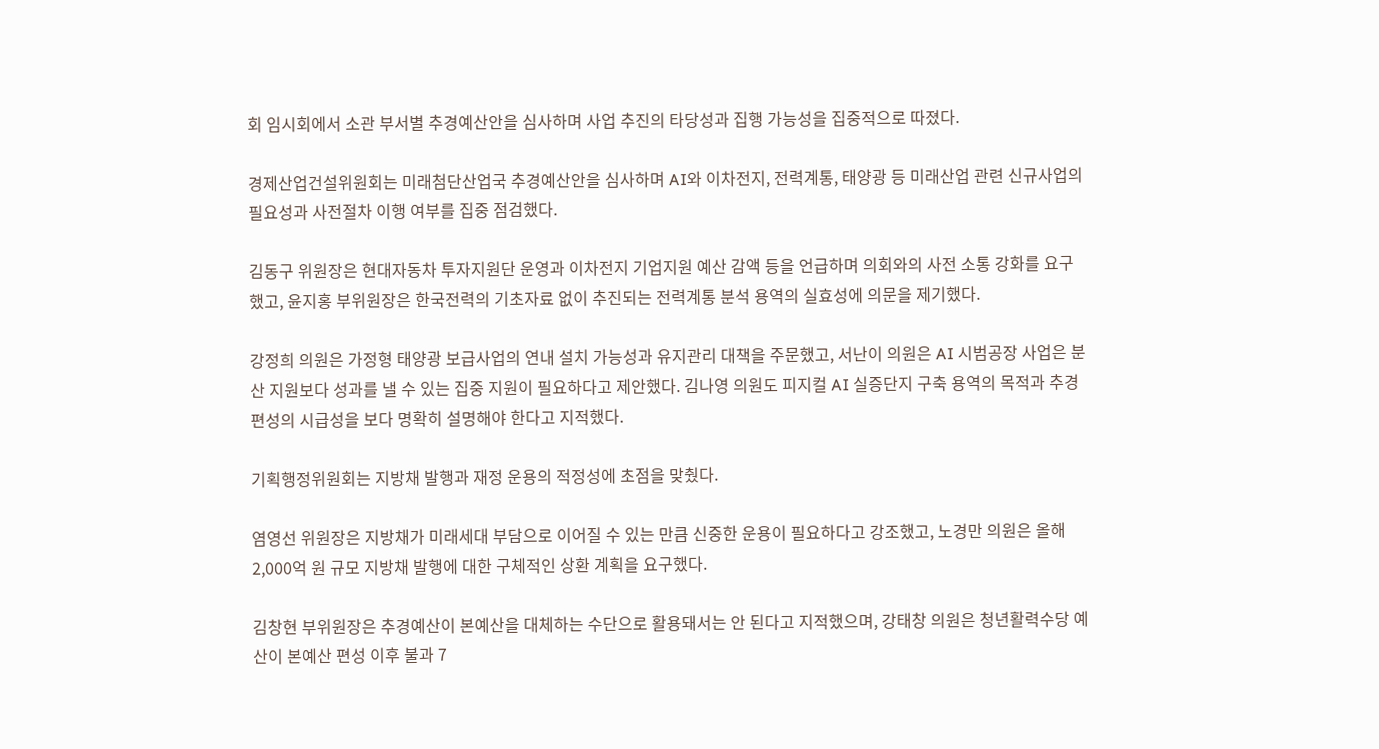회 임시회에서 소관 부서별 추경예산안을 심사하며 사업 추진의 타당성과 집행 가능성을 집중적으로 따졌다.

경제산업건설위원회는 미래첨단산업국 추경예산안을 심사하며 AI와 이차전지, 전력계통, 태양광 등 미래산업 관련 신규사업의 필요성과 사전절차 이행 여부를 집중 점검했다.

김동구 위원장은 현대자동차 투자지원단 운영과 이차전지 기업지원 예산 감액 등을 언급하며 의회와의 사전 소통 강화를 요구했고, 윤지홍 부위원장은 한국전력의 기초자료 없이 추진되는 전력계통 분석 용역의 실효성에 의문을 제기했다.

강정희 의원은 가정형 태양광 보급사업의 연내 설치 가능성과 유지관리 대책을 주문했고, 서난이 의원은 AI 시범공장 사업은 분산 지원보다 성과를 낼 수 있는 집중 지원이 필요하다고 제안했다. 김나영 의원도 피지컬 AI 실증단지 구축 용역의 목적과 추경 편성의 시급성을 보다 명확히 설명해야 한다고 지적했다.

기획행정위원회는 지방채 발행과 재정 운용의 적정성에 초점을 맞췄다.

염영선 위원장은 지방채가 미래세대 부담으로 이어질 수 있는 만큼 신중한 운용이 필요하다고 강조했고, 노경만 의원은 올해 2,000억 원 규모 지방채 발행에 대한 구체적인 상환 계획을 요구했다.

김창현 부위원장은 추경예산이 본예산을 대체하는 수단으로 활용돼서는 안 된다고 지적했으며, 강태창 의원은 청년활력수당 예산이 본예산 편성 이후 불과 7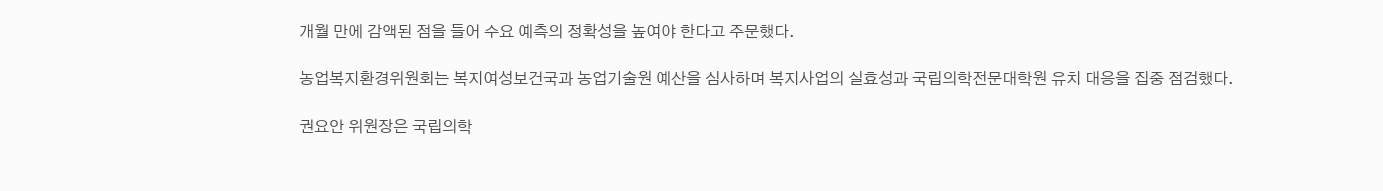개월 만에 감액된 점을 들어 수요 예측의 정확성을 높여야 한다고 주문했다.

농업복지환경위원회는 복지여성보건국과 농업기술원 예산을 심사하며 복지사업의 실효성과 국립의학전문대학원 유치 대응을 집중 점검했다.

권요안 위원장은 국립의학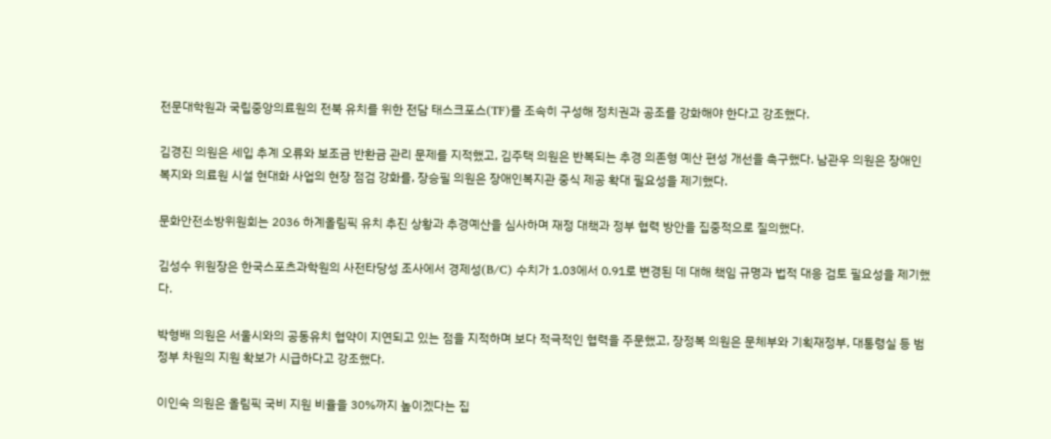전문대학원과 국립중앙의료원의 전북 유치를 위한 전담 태스크포스(TF)를 조속히 구성해 정치권과 공조를 강화해야 한다고 강조했다.

김경진 의원은 세입 추계 오류와 보조금 반환금 관리 문제를 지적했고, 김주택 의원은 반복되는 추경 의존형 예산 편성 개선을 촉구했다. 남관우 의원은 장애인 복지와 의료원 시설 현대화 사업의 현장 점검 강화를, 장승필 의원은 장애인복지관 중식 제공 확대 필요성을 제기했다.

문화안전소방위원회는 2036 하계올림픽 유치 추진 상황과 추경예산을 심사하며 재정 대책과 정부 협력 방안을 집중적으로 질의했다.

김성수 위원장은 한국스포츠과학원의 사전타당성 조사에서 경제성(B/C) 수치가 1.03에서 0.91로 변경된 데 대해 책임 규명과 법적 대응 검토 필요성을 제기했다.

박형배 의원은 서울시와의 공동유치 협약이 지연되고 있는 점을 지적하며 보다 적극적인 협력을 주문했고, 장정복 의원은 문체부와 기획재정부, 대통령실 등 범정부 차원의 지원 확보가 시급하다고 강조했다.

이인숙 의원은 올림픽 국비 지원 비율을 30%까지 높이겠다는 집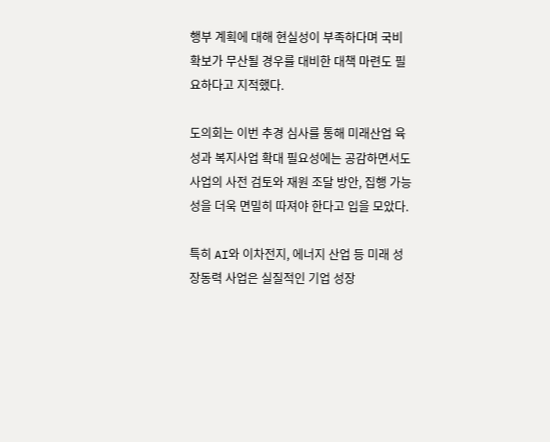행부 계획에 대해 현실성이 부족하다며 국비 확보가 무산될 경우를 대비한 대책 마련도 필요하다고 지적했다.

도의회는 이번 추경 심사를 통해 미래산업 육성과 복지사업 확대 필요성에는 공감하면서도 사업의 사전 검토와 재원 조달 방안, 집행 가능성을 더욱 면밀히 따져야 한다고 입을 모았다.

특히 AI와 이차전지, 에너지 산업 등 미래 성장동력 사업은 실질적인 기업 성장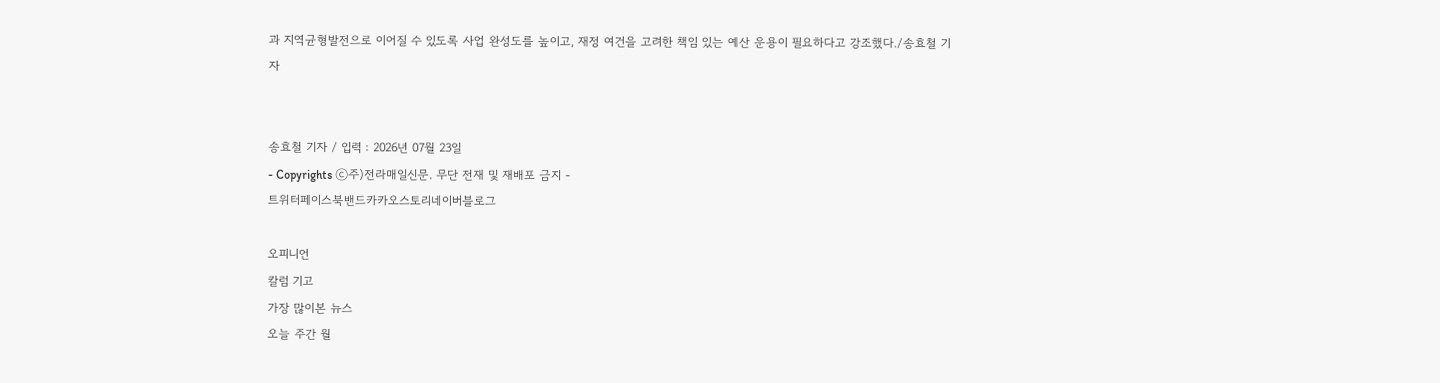과 지역균형발전으로 이어질 수 있도록 사업 완성도를 높이고, 재정 여건을 고려한 책임 있는 예산 운용이 필요하다고 강조했다./송효철 기자


송효철 기자 / 입력 : 2026년 07월 23일
- Copyrights ⓒ주)전라매일신문. 무단 전재 및 재배포 금지 -
트위터페이스북밴드카카오스토리네이버블로그

오피니언
칼럼 기고
가장 많이본 뉴스
오늘 주간 월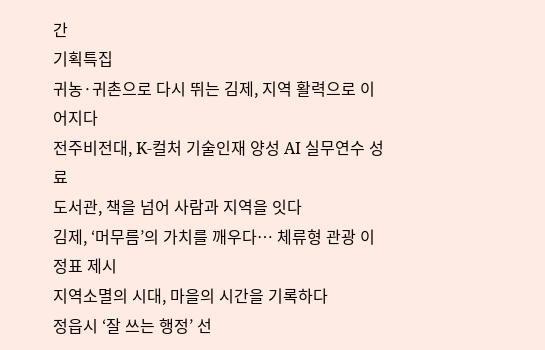간
기획특집
귀농·귀촌으로 다시 뛰는 김제, 지역 활력으로 이어지다
전주비전대, K-컬처 기술인재 양성 AI 실무연수 성료
도서관, 책을 넘어 사람과 지역을 잇다
김제, ‘머무름’의 가치를 깨우다… 체류형 관광 이정표 제시
지역소멸의 시대, 마을의 시간을 기록하다
정읍시 ‘잘 쓰는 행정’ 선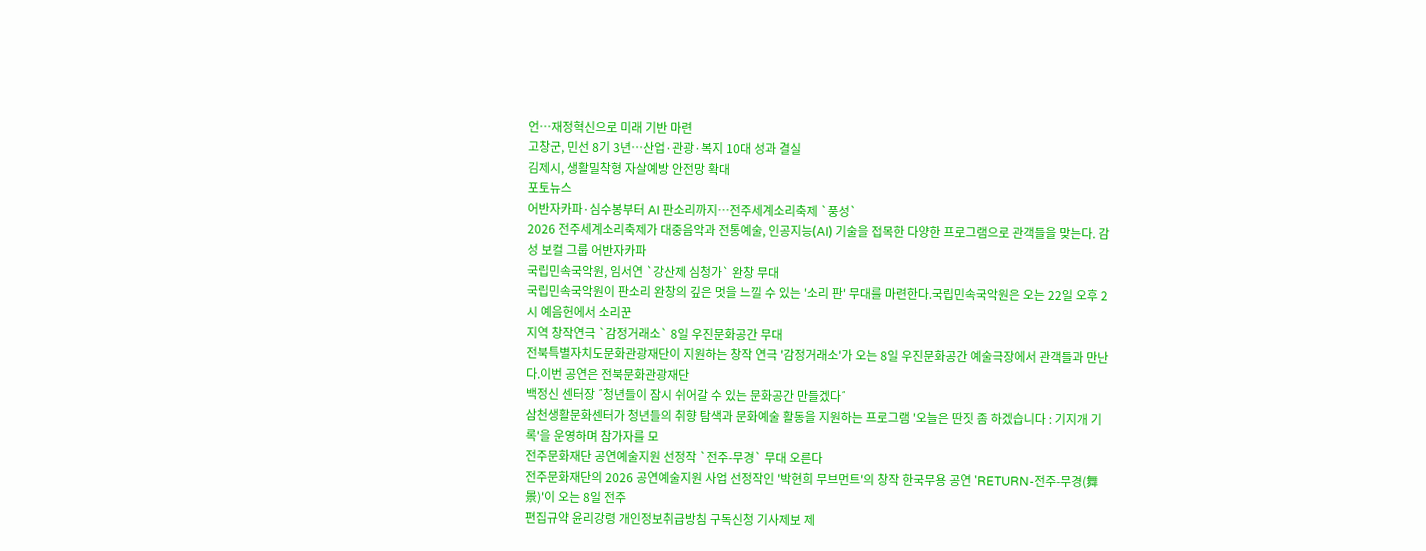언…재정혁신으로 미래 기반 마련
고창군, 민선 8기 3년…산업·관광·복지 10대 성과 결실
김제시, 생활밀착형 자살예방 안전망 확대
포토뉴스
어반자카파·심수봉부터 AI 판소리까지…전주세계소리축제 `풍성`
2026 전주세계소리축제가 대중음악과 전통예술, 인공지능(AI) 기술을 접목한 다양한 프로그램으로 관객들을 맞는다. 감성 보컬 그룹 어반자카파
국립민속국악원, 임서연 `강산제 심청가` 완창 무대
국립민속국악원이 판소리 완창의 깊은 멋을 느낄 수 있는 '소리 판' 무대를 마련한다.국립민속국악원은 오는 22일 오후 2시 예음헌에서 소리꾼
지역 창작연극 `감정거래소` 8일 우진문화공간 무대
전북특별자치도문화관광재단이 지원하는 창작 연극 '감정거래소'가 오는 8일 우진문화공간 예술극장에서 관객들과 만난다.이번 공연은 전북문화관광재단
백정신 센터장 ˝청년들이 잠시 쉬어갈 수 있는 문화공간 만들겠다˝
삼천생활문화센터가 청년들의 취향 탐색과 문화예술 활동을 지원하는 프로그램 '오늘은 딴짓 좀 하겠습니다 : 기지개 기록'을 운영하며 참가자를 모
전주문화재단 공연예술지원 선정작 `전주-무경` 무대 오른다
전주문화재단의 2026 공연예술지원 사업 선정작인 '박현희 무브먼트'의 창작 한국무용 공연 'RETURN-전주-무경(舞景)'이 오는 8일 전주
편집규약 윤리강령 개인정보취급방침 구독신청 기사제보 제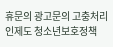휴문의 광고문의 고충처리인제도 청소년보호정책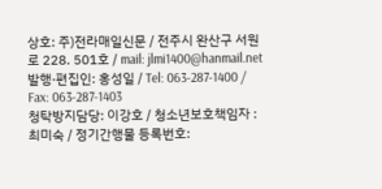상호: 주)전라매일신문 / 전주시 완산구 서원로 228. 501호 / mail: jlmi1400@hanmail.net
발행·편집인: 홍성일 / Tel: 063-287-1400 / Fax: 063-287-1403
청탁방지담당: 이강호 / 청소년보호책임자 : 최미숙 / 정기간행물 등록번호: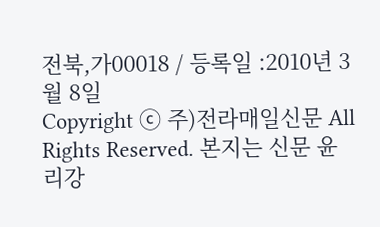전북,가00018 / 등록일 :2010년 3월 8일
Copyright ⓒ 주)전라매일신문 All Rights Reserved. 본지는 신문 윤리강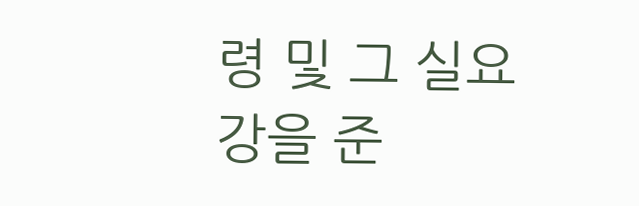령 및 그 실요강을 준